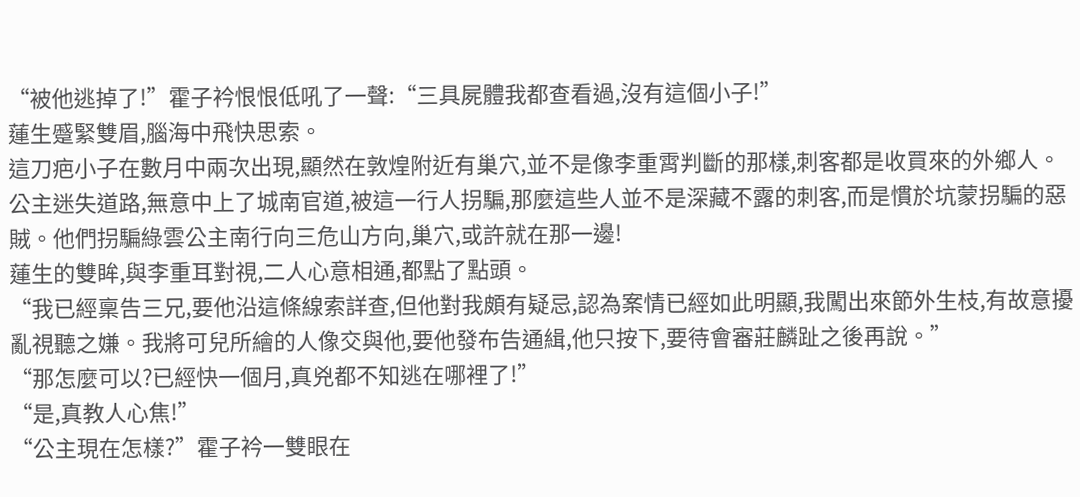“被他逃掉了!”霍子衿恨恨低吼了一聲:“三具屍體我都查看過,沒有這個小子!”
蓮生蹙緊雙眉,腦海中飛快思索。
這刀疤小子在數月中兩次出現,顯然在敦煌附近有巢穴,並不是像李重霄判斷的那樣,刺客都是收買來的外鄉人。
公主迷失道路,無意中上了城南官道,被這一行人拐騙,那麼這些人並不是深藏不露的刺客,而是慣於坑蒙拐騙的惡賊。他們拐騙綠雲公主南行向三危山方向,巢穴,或許就在那一邊!
蓮生的雙眸,與李重耳對視,二人心意相通,都點了點頭。
“我已經稟告三兄,要他沿這條線索詳查,但他對我頗有疑忌,認為案情已經如此明顯,我闖出來節外生枝,有故意擾亂視聽之嫌。我將可兒所繪的人像交與他,要他發布告通緝,他只按下,要待會審莊麟趾之後再說。”
“那怎麼可以?已經快一個月,真兇都不知逃在哪裡了!”
“是,真教人心焦!”
“公主現在怎樣?”霍子衿一雙眼在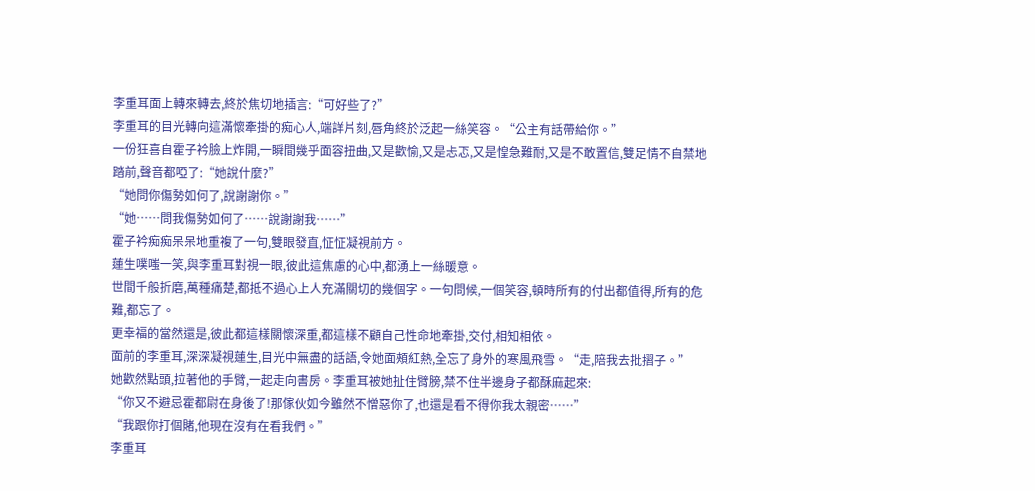李重耳面上轉來轉去,終於焦切地插言:“可好些了?”
李重耳的目光轉向這滿懷牽掛的痴心人,端詳片刻,唇角終於泛起一絲笑容。“公主有話帶給你。”
一份狂喜自霍子衿臉上炸開,一瞬間幾乎面容扭曲,又是歡愉,又是忐忑,又是惶急難耐,又是不敢置信,雙足情不自禁地踏前,聲音都啞了:“她說什麼?”
“她問你傷勢如何了,說謝謝你。”
“她……問我傷勢如何了……說謝謝我……”
霍子衿痴痴呆呆地重複了一句,雙眼發直,怔怔凝視前方。
蓮生噗嗤一笑,與李重耳對視一眼,彼此這焦慮的心中,都湧上一絲暖意。
世間千般折磨,萬種痛楚,都抵不過心上人充滿關切的幾個字。一句問候,一個笑容,頓時所有的付出都值得,所有的危難,都忘了。
更幸福的當然還是,彼此都這樣關懷深重,都這樣不顧自己性命地牽掛,交付,相知相依。
面前的李重耳,深深凝視蓮生,目光中無盡的話語,令她面頰紅熱,全忘了身外的寒風飛雪。“走,陪我去批摺子。”
她歡然點頭,拉著他的手臂,一起走向書房。李重耳被她扯住臂膀,禁不住半邊身子都酥麻起來:
“你又不避忌霍都尉在身後了!那傢伙如今雖然不憎惡你了,也還是看不得你我太親密……”
“我跟你打個賭,他現在沒有在看我們。”
李重耳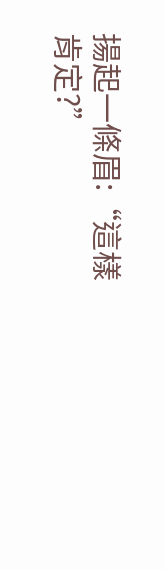揚起一條眉:“這樣肯定?”